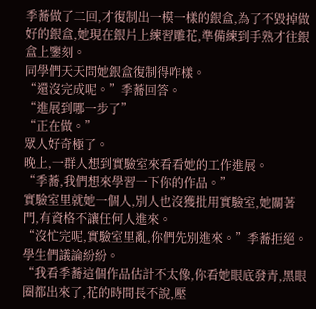季蕎做了二回,才復制出一模一樣的銀盒,為了不毀掉做好的銀盒,她現在銀片上練習雕花,準備練到手熟才往銀盒上鑒刻。
同學們天天問她銀盒復制得咋樣。
“還沒完成呢。”季蕎回答。
“進展到哪一步了”
“正在做。”
眾人好奇極了。
晚上,一群人想到實驗室來看看她的工作進展。
“季蕎,我們想來學習一下你的作品。”
實驗室里就她一個人,別人也沒獲批用實驗室,她關著門,有資格不讓任何人進來。
“沒忙完呢,實驗室里亂,你們先別進來。”季蕎拒絕。
學生們議論紛紛。
“我看季蕎這個作品估計不太像,你看她眼底發青,黑眼圈都出來了,花的時間長不說,壓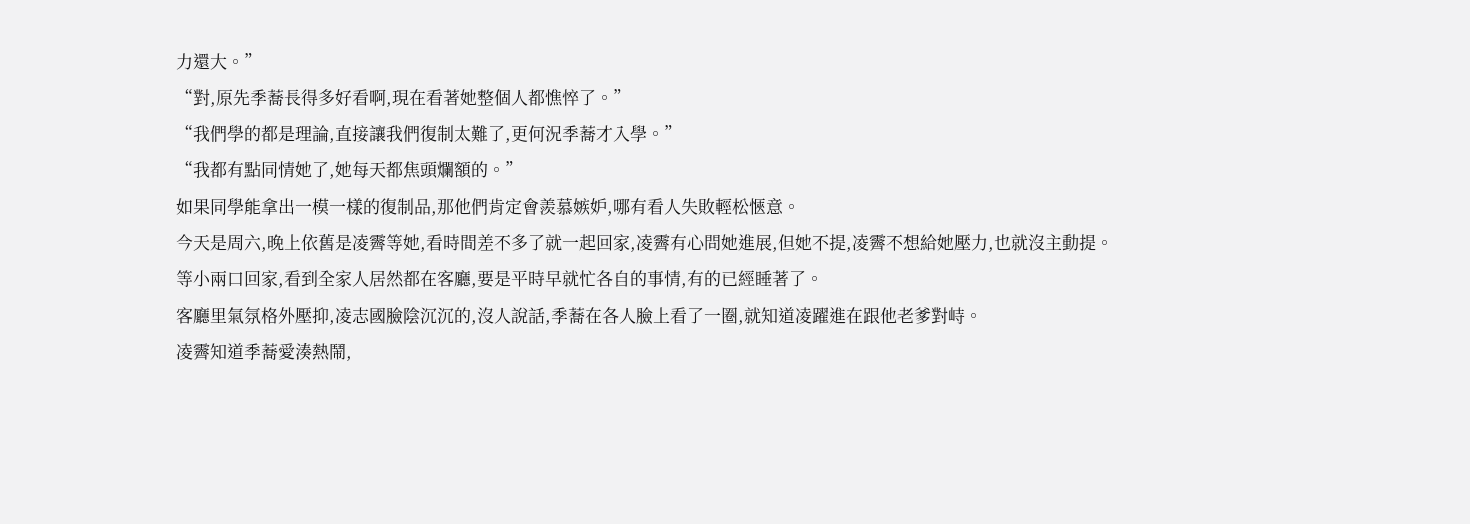力還大。”
“對,原先季蕎長得多好看啊,現在看著她整個人都憔悴了。”
“我們學的都是理論,直接讓我們復制太難了,更何況季蕎才入學。”
“我都有點同情她了,她每天都焦頭爛額的。”
如果同學能拿出一模一樣的復制品,那他們肯定會羨慕嫉妒,哪有看人失敗輕松愜意。
今天是周六,晚上依舊是凌霽等她,看時間差不多了就一起回家,凌霽有心問她進展,但她不提,凌霽不想給她壓力,也就沒主動提。
等小兩口回家,看到全家人居然都在客廳,要是平時早就忙各自的事情,有的已經睡著了。
客廳里氣氛格外壓抑,凌志國臉陰沉沉的,沒人說話,季蕎在各人臉上看了一圈,就知道凌躍進在跟他老爹對峙。
凌霽知道季蕎愛湊熱鬧,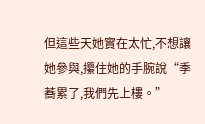但這些天她實在太忙,不想讓她參與,攥住她的手腕說“季蕎累了,我們先上樓。”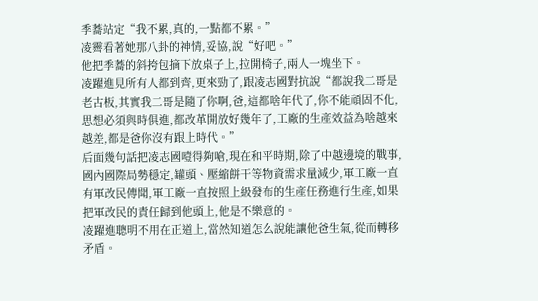季蕎站定“我不累,真的,一點都不累。”
凌霽看著她那八卦的神情,妥協,說“好吧。”
他把季蕎的斜挎包摘下放桌子上,拉開椅子,兩人一塊坐下。
凌躍進見所有人都到齊,更來勁了,跟凌志國對抗說“都說我二哥是老古板,其實我二哥是隨了你啊,爸,這都啥年代了,你不能頑固不化,思想必須與時俱進,都改革開放好幾年了,工廠的生產效益為啥越來越差,都是爸你沒有跟上時代。”
后面幾句話把凌志國噎得夠嗆,現在和平時期,除了中越邊境的戰事,國內國際局勢穩定,罐頭、壓縮餅干等物資需求量減少,軍工廠一直有軍改民傳聞,軍工廠一直按照上級發布的生產任務進行生產,如果把軍改民的責任歸到他頭上,他是不樂意的。
凌躍進聰明不用在正道上,當然知道怎么說能讓他爸生氣,從而轉移矛盾。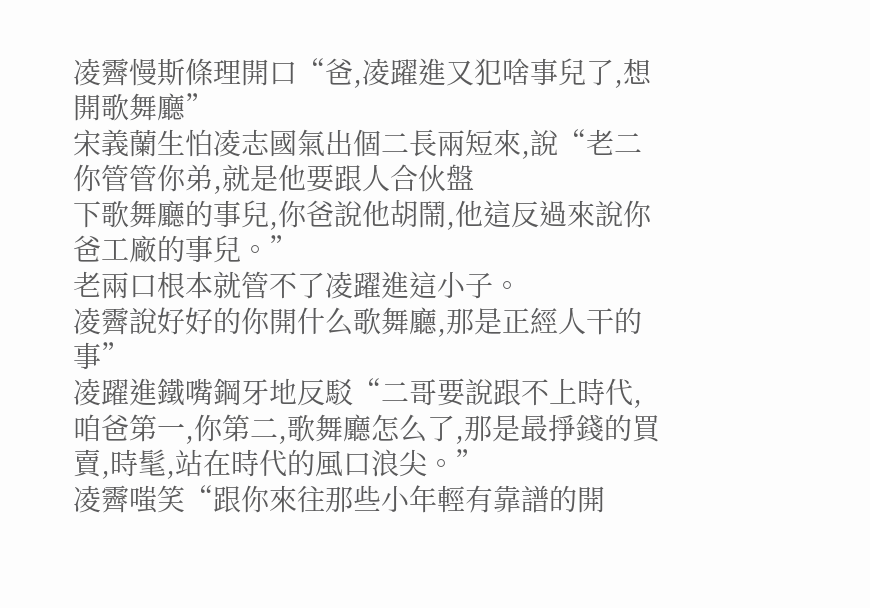凌霽慢斯條理開口“爸,凌躍進又犯啥事兒了,想開歌舞廳”
宋義蘭生怕凌志國氣出個二長兩短來,說“老二你管管你弟,就是他要跟人合伙盤
下歌舞廳的事兒,你爸說他胡鬧,他這反過來說你爸工廠的事兒。”
老兩口根本就管不了凌躍進這小子。
凌霽說好好的你開什么歌舞廳,那是正經人干的事”
凌躍進鐵嘴鋼牙地反駁“二哥要說跟不上時代,咱爸第一,你第二,歌舞廳怎么了,那是最掙錢的買賣,時髦,站在時代的風口浪尖。”
凌霽嗤笑“跟你來往那些小年輕有靠譜的開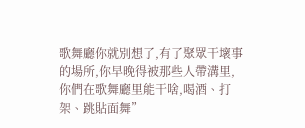歌舞廳你就別想了,有了聚眾干壞事的場所,你早晚得被那些人帶溝里,你們在歌舞廳里能干啥,喝酒、打架、跳貼面舞”